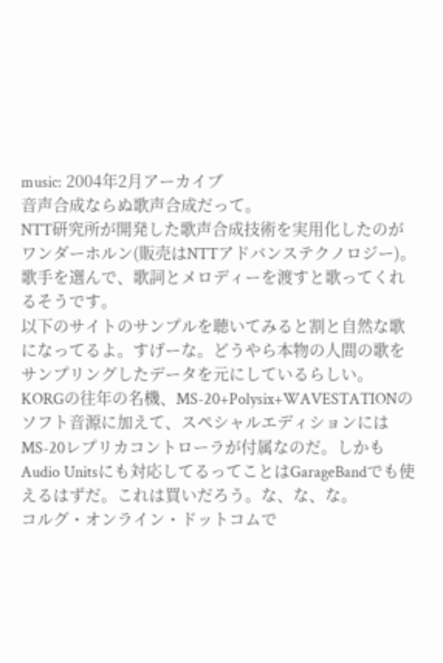music: 2004年2月アーカイブ
音声合成ならぬ歌声合成だって。
NTT研究所が開発した歌声合成技術を実用化したのがワンダーホルン(販売はNTTアドバンステクノロジー)。歌手を選んで、歌詞とメロディーを渡すと歌ってくれるそうです。
以下のサイトのサンプルを聴いてみると割と自然な歌になってるよ。すげーな。どうやら本物の人間の歌をサンプリングしたデータを元にしているらしい。
KORGの往年の名機、MS-20+Polysix+WAVESTATIONのソフト音源に加えて、スペシャルエディションにはMS-20レプリカコントローラが付属なのだ。しかもAudio Unitsにも対応してるってことはGarageBandでも使えるはずだ。これは買いだろう。な、な、な。
コルグ・オンライン・ドットコムで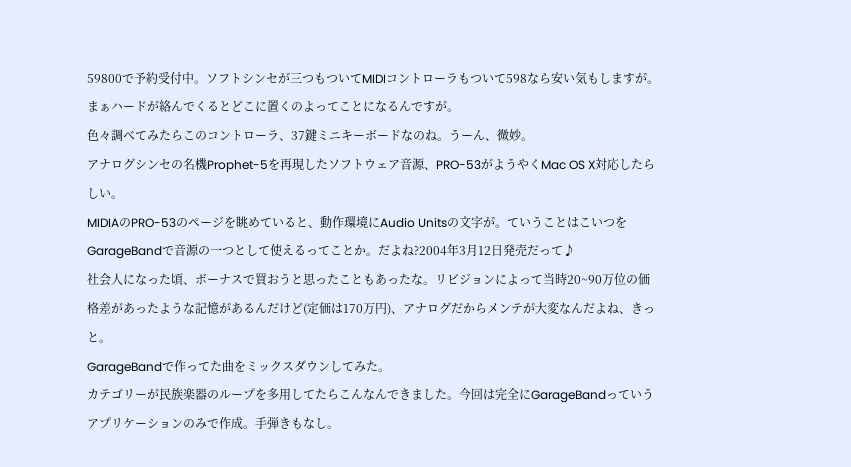59800で予約受付中。ソフトシンセが三つもついてMIDIコントローラもついて598なら安い気もしますが。まぁハードが絡んでくるとどこに置くのよってことになるんですが。
色々調べてみたらこのコントローラ、37鍵ミニキーボードなのね。うーん、微妙。
アナログシンセの名機Prophet-5を再現したソフトウェア音源、PRO-53がようやくMac OS X対応したらしい。
MIDIAのPRO-53のページを眺めていると、動作環境にAudio Unitsの文字が。ていうことはこいつをGarageBandで音源の一つとして使えるってことか。だよね?2004年3月12日発売だって♪
社会人になった頃、ボーナスで買おうと思ったこともあったな。リビジョンによって当時20~90万位の価格差があったような記憶があるんだけど(定価は170万円)、アナログだからメンテが大変なんだよね、きっと。
GarageBandで作ってた曲をミックスダウンしてみた。
カテゴリーが民族楽器のループを多用してたらこんなんできました。今回は完全にGarageBandっていうアプリケーションのみで作成。手弾きもなし。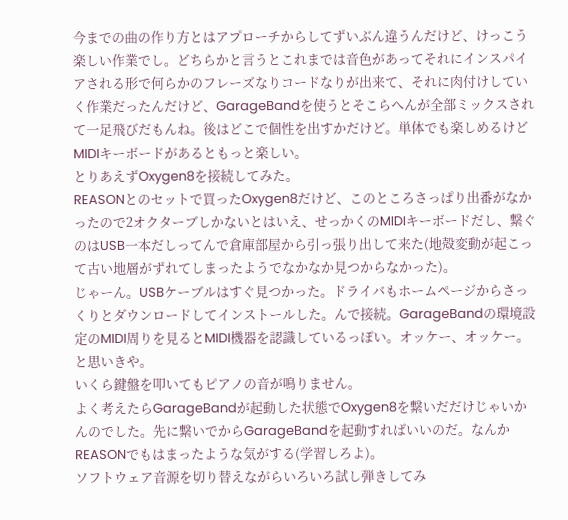今までの曲の作り方とはアプローチからしてずいぶん違うんだけど、けっこう楽しい作業でし。どちらかと言うとこれまでは音色があってそれにインスパイアされる形で何らかのフレーズなりコードなりが出来て、それに肉付けしていく作業だったんだけど、GarageBandを使うとそこらへんが全部ミックスされて一足飛びだもんね。後はどこで個性を出すかだけど。単体でも楽しめるけどMIDIキーボードがあるともっと楽しい。
とりあえずOxygen8を接続してみた。
REASONとのセットで買ったOxygen8だけど、このところさっぱり出番がなかったので2オクターブしかないとはいえ、せっかくのMIDIキーボードだし、繋ぐのはUSB一本だしってんで倉庫部屋から引っ張り出して来た(地殻変動が起こって古い地層がずれてしまったようでなかなか見つからなかった)。
じゃーん。USBケーブルはすぐ見つかった。ドライバもホームページからさっくりとダウンロードしてインストールした。んで接続。GarageBandの環境設定のMIDI周りを見るとMIDI機器を認識しているっぽい。オッケー、オッケー。
と思いきや。
いくら鍵盤を叩いてもピアノの音が鳴りません。
よく考えたらGarageBandが起動した状態でOxygen8を繋いだだけじゃいかんのでした。先に繋いでからGarageBandを起動すればいいのだ。なんかREASONでもはまったような気がする(学習しろよ)。
ソフトウェア音源を切り替えながらいろいろ試し弾きしてみ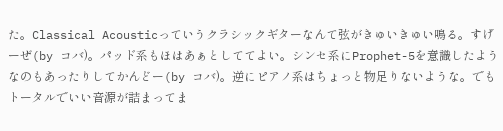た。Classical Acousticっていうクラシックギターなんて弦がきゅいきゅい鳴る。すげーぜ(by コバ)。パッド系もほはあぁとしててよい。シンセ系にProphet-5を意識したようなのもあったりしてかんどー(by コバ)。逆にピアノ系はちょっと物足りないような。でもトータルでいい音源が詰まってま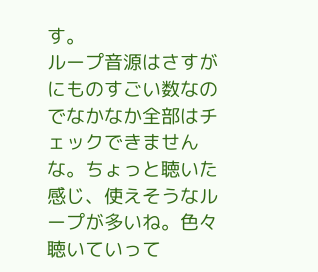す。
ループ音源はさすがにものすごい数なのでなかなか全部はチェックできませんな。ちょっと聴いた感じ、使えそうなループが多いね。色々聴いていって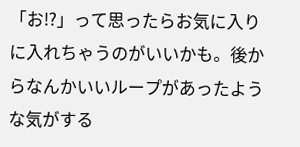「お!?」って思ったらお気に入りに入れちゃうのがいいかも。後からなんかいいループがあったような気がする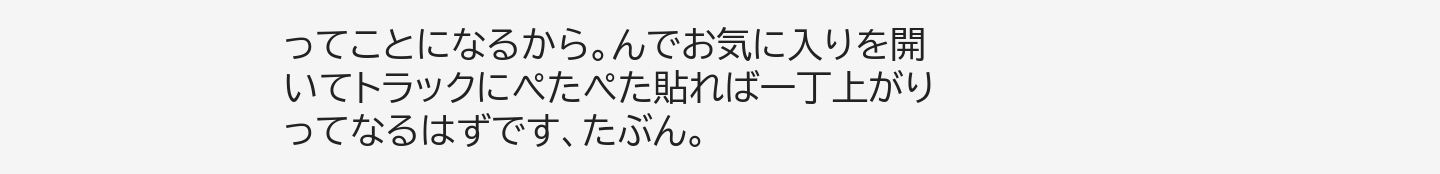ってことになるから。んでお気に入りを開いてトラックにぺたぺた貼れば一丁上がりってなるはずです、たぶん。